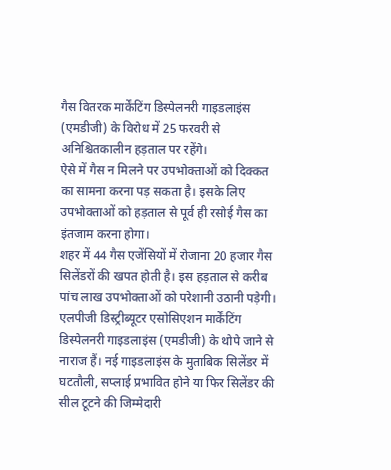गैस वितरक मार्केंटिंग डिस्पेलनरी गाइडलाइंस (एमडीजी) के विरोध में 25 फरवरी से अनिश्चितकालीन हड़ताल पर रहेंगे।
ऐसे में गैस न मिलने पर उपभोक्ताओं को दिक्कत का सामना करना पड़ सकता है। इसके लिए उपभोक्ताओं को हड़ताल से पूर्व ही रसोई गैस का इंतजाम करना होगा।
शहर में 44 गैस एजेंसियों में रोजाना 20 हजार गैस सिलेंडरों की खपत होती है। इस हड़ताल से करीब पांच लाख उपभोक्ताओं को परेशानी उठानी पड़ेगी।
एलपीजी डिस्ट्रीब्यूटर एसोसिएशन मार्केंटिंग डिस्पेलनरी गाइडलाइंस (एमडीजी) के थोपे जाने से नाराज हैं। नई गाइडलाइंस के मुताबिक सिलेंडर में घटतौली, सप्लाई प्रभावित होने या फिर सिलेंडर की सील टूटने की जिम्मेदारी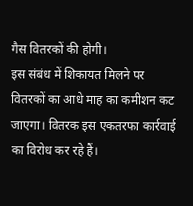गैस वितरकों की होगी।
इस संबंध में शिकायत मिलने पर वितरकों का आधे माह का कमीशन कट जाएगा। वितरक इस एकतरफा कार्रवाई का विरोध कर रहे हैं।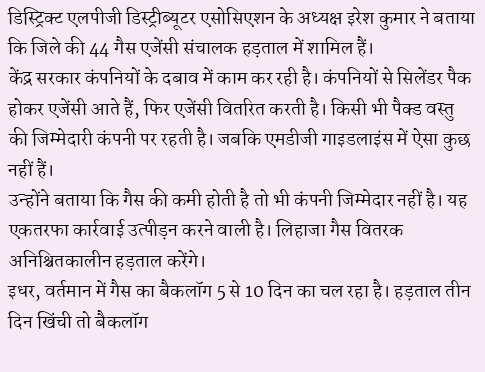डिस्ट्रिक्ट एलपीजी डिस्ट्रीब्यूटर एसोसिएशन के अध्यक्ष इरेश कुमार ने बताया कि जिले की 44 गैस एजेंसी संचालक हड़ताल में शामिल हैं।
केंद्र सरकार कंपनियों के दबाव में काम कर रही है। कंपनियों से सिलेंडर पैक होकर एजेंसी आते हैं, फिर एजेंसी वितरित करती है। किसी भी पैक्ड वस्तु की जिम्मेदारी कंपनी पर रहती है। जबकि एमडीजी गाइडलाइंस में ऐसा कुछ नहीं हैं।
उन्होंने बताया कि गैस की कमी होती है तो भी कंपनी जिम्मेदार नहीं है। यह एकतरफा कार्रवाई उत्पीड़न करने वाली है। लिहाजा गैस वितरक अनिश्चितकालीन हड़ताल करेंगे।
इधर, वर्तमान में गैस का बैकलॉग 5 से 10 दिन का चल रहा है। हड़ताल तीन दिन खिंची तो बैकलॉग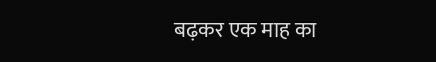बढ़कर एक माह का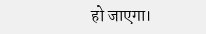हो जाएगा।